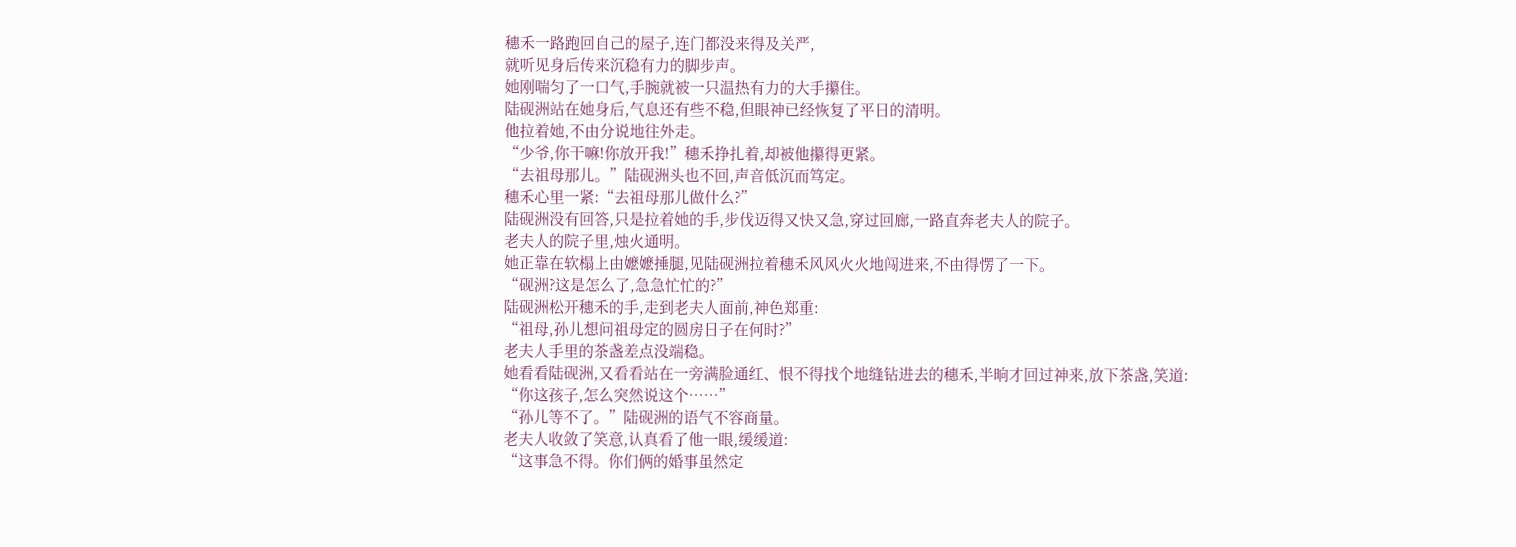穗禾一路跑回自己的屋子,连门都没来得及关严,
就听见身后传来沉稳有力的脚步声。
她刚喘匀了一口气,手腕就被一只温热有力的大手攥住。
陆砚洲站在她身后,气息还有些不稳,但眼神已经恢复了平日的清明。
他拉着她,不由分说地往外走。
“少爷,你干嘛!你放开我!”穗禾挣扎着,却被他攥得更紧。
“去祖母那儿。”陆砚洲头也不回,声音低沉而笃定。
穗禾心里一紧:“去祖母那儿做什么?”
陆砚洲没有回答,只是拉着她的手,步伐迈得又快又急,穿过回廊,一路直奔老夫人的院子。
老夫人的院子里,烛火通明。
她正靠在软榻上由嬷嬷捶腿,见陆砚洲拉着穗禾风风火火地闯进来,不由得愣了一下。
“砚洲?这是怎么了,急急忙忙的?”
陆砚洲松开穗禾的手,走到老夫人面前,神色郑重:
“祖母,孙儿想问祖母定的圆房日子在何时?”
老夫人手里的茶盏差点没端稳。
她看看陆砚洲,又看看站在一旁满脸通红、恨不得找个地缝钻进去的穗禾,半晌才回过神来,放下茶盏,笑道:
“你这孩子,怎么突然说这个……”
“孙儿等不了。”陆砚洲的语气不容商量。
老夫人收敛了笑意,认真看了他一眼,缓缓道:
“这事急不得。你们俩的婚事虽然定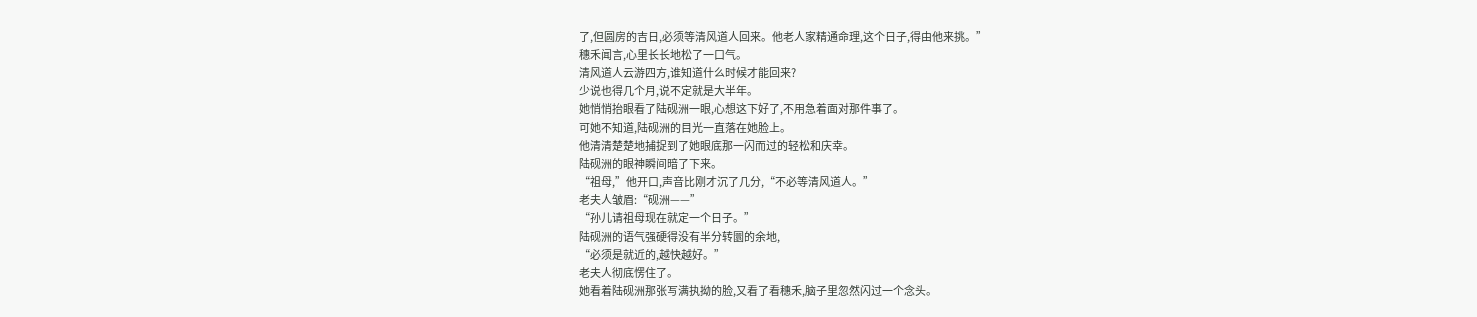了,但圆房的吉日,必须等清风道人回来。他老人家精通命理,这个日子,得由他来挑。”
穗禾闻言,心里长长地松了一口气。
清风道人云游四方,谁知道什么时候才能回来?
少说也得几个月,说不定就是大半年。
她悄悄抬眼看了陆砚洲一眼,心想这下好了,不用急着面对那件事了。
可她不知道,陆砚洲的目光一直落在她脸上。
他清清楚楚地捕捉到了她眼底那一闪而过的轻松和庆幸。
陆砚洲的眼神瞬间暗了下来。
“祖母,”他开口,声音比刚才沉了几分,“不必等清风道人。”
老夫人皱眉:“砚洲——”
“孙儿请祖母现在就定一个日子。”
陆砚洲的语气强硬得没有半分转圜的余地,
“必须是就近的,越快越好。”
老夫人彻底愣住了。
她看着陆砚洲那张写满执拗的脸,又看了看穗禾,脑子里忽然闪过一个念头。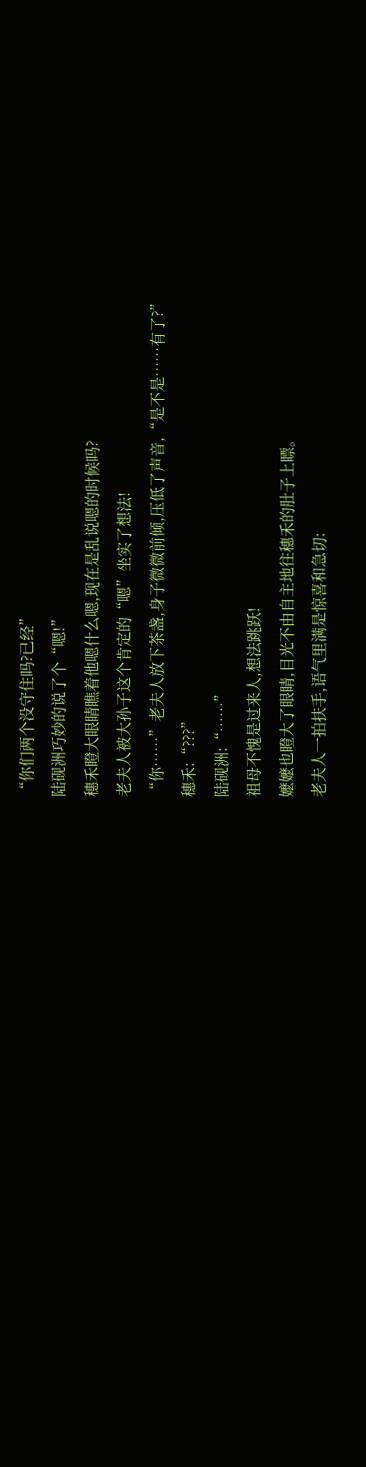“你们两个没守住吗?已经”
陆砚洲巧妙的说了个“嗯!”
穗禾瞪大眼睛瞧着他嗯什么嗯,现在是乱说嗯的时候吗?
老夫人被大孙子这个肯定的“嗯”坐实了想法!
“你……”老夫人放下茶盏,身子微微前倾,压低了声音,“是不是……有了?”
穗禾:“???”
陆砚洲:“……”
祖母不愧是过来人,想法跳跃!
嬷嬷也瞪大了眼睛,目光不由自主地往穗禾的肚子上瞟。
老夫人一拍扶手,语气里满是惊喜和急切: